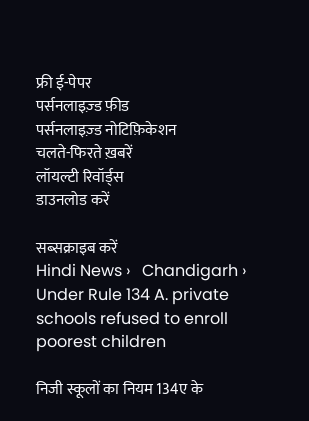फ्री ई-पेपर
पर्सनलाइज़्ड फ़ीड
पर्सनलाइज़्ड नोटिफ़िकेशन
चलते-फिरते ख़बरें
लॉयल्टी रिवॉर्ड्स
डाउनलोड करें

सब्सक्राइब करें
Hindi News ›   Chandigarh ›   Under Rule 134 A. private schools refused to enroll poorest children

निजी स्कूलों का नियम 134ए के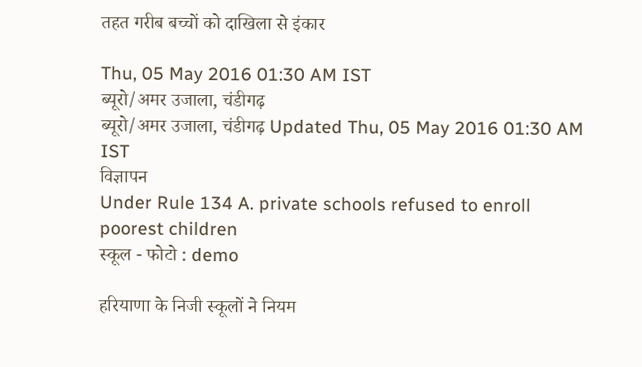तहत गरीब बच्चों को दाखिला से इंकार

Thu, 05 May 2016 01:30 AM IST
ब्यूरो/अमर उजाला, चंडीगढ़
ब्यूरो/अमर उजाला, चंडीगढ़ Updated Thu, 05 May 2016 01:30 AM IST
विज्ञापन
Under Rule 134 A. private schools refused to enroll poorest children
स्कूल - फोटो : demo

हरियाणा के निजी स्कूलों ने नियम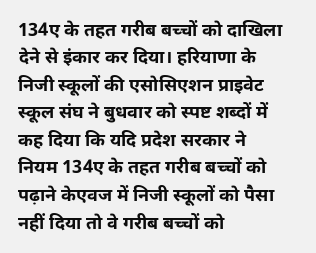134ए के तहत गरीब बच्चों को दाखिला देने से इंकार कर दिया। हरियाणा के निजी स्कूलों की एसोसिएशन प्राइवेट स्कूल संघ ने बुधवार को स्पष्ट शब्दों में कह दिया कि यदि प्रदेश सरकार ने नियम 134ए के तहत गरीब बच्चों को पढ़ाने केएवज में निजी स्कूलों को पैसा नहीं दिया तो वे गरीब बच्चों को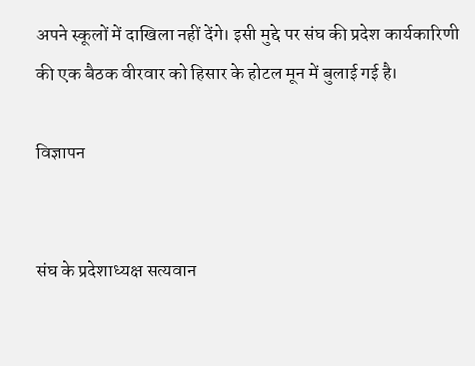अपने स्कूलों में दाखिला नहीं देंगे। इसी मुद्दे पर संघ की प्रदेश कार्यकारिणी की एक बैठक वीरवार को हिसार के होटल मून में बुलाई गई है।

विज्ञापन


संघ के प्रदेशाध्यक्ष सत्यवान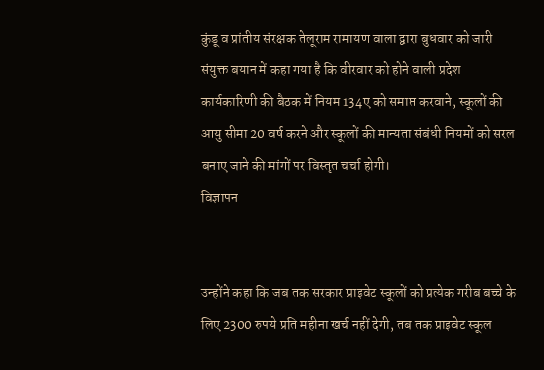कुंडू व प्रांतीय संरक्षक तेलूराम रामायण वाला द्वारा बुधवार को जारी संयुक्त बयान में कहा गया है कि वीरवार को होने वाली प्रदेश कार्यकारिणी की बैठक में नियम 134ए को समाप्त करवाने, स्कूलों की आयु सीमा 20 वर्ष करने और स्कूलों की मान्यता संबंधी नियमों को सरल बनाए जाने की मांगों पर विस्तृत चर्चा होगी।
विज्ञापन


उन्होंने कहा कि जब तक सरकार प्राइवेट स्कूलों को प्रत्येक गरीब बच्चे के लिए 2300 रुपये प्रति महीना खर्च नहीं देगी, तब तक प्राइवेट स्कूल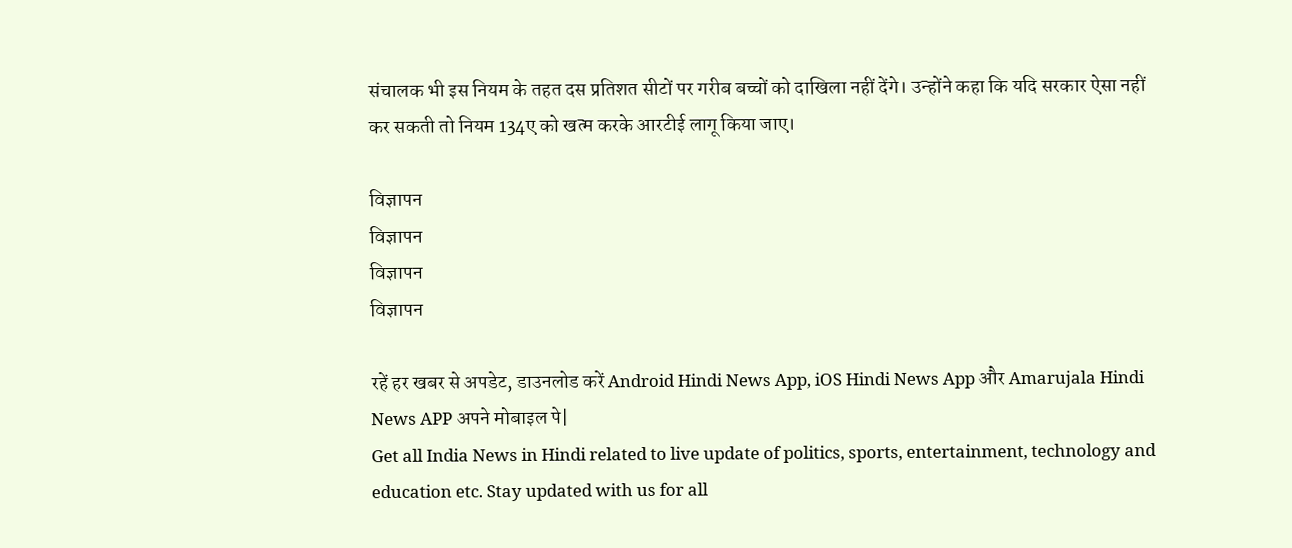संचालक भी इस नियम के तहत दस प्रतिशत सीटों पर गरीब बच्चों को दाखिला नहीं देंगे। उन्होंने कहा कि यदि सरकार ऐसा नहीं कर सकती तो नियम 134ए को खत्म करके आरटीई लागू किया जाए।

विज्ञापन
विज्ञापन
विज्ञापन
विज्ञापन

रहें हर खबर से अपडेट, डाउनलोड करें Android Hindi News App, iOS Hindi News App और Amarujala Hindi News APP अपने मोबाइल पे|
Get all India News in Hindi related to live update of politics, sports, entertainment, technology and education etc. Stay updated with us for all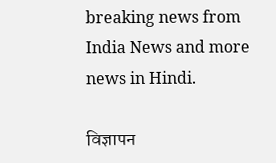breaking news from India News and more news in Hindi.

विज्ञापन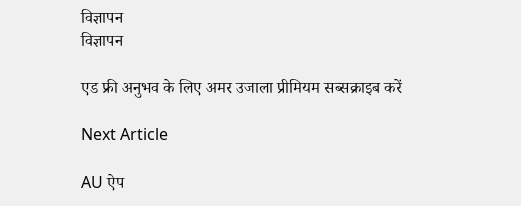विज्ञापन
विज्ञापन

एड फ्री अनुभव के लिए अमर उजाला प्रीमियम सब्सक्राइब करें

Next Article

AU ऐप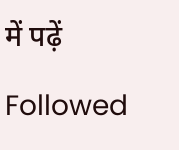में पढ़ें

Followed